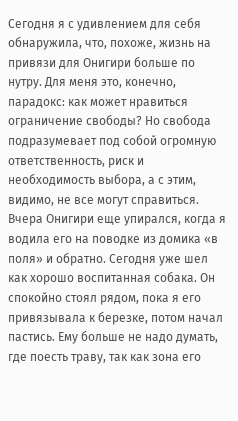Сегодня я с удивлением для себя обнаружила, что, похоже, жизнь на привязи для Онигири больше по нутру. Для меня это, конечно, парадокс: как может нравиться ограничение свободы? Но свобода подразумевает под собой огромную ответственность, риск и необходимость выбора, а с этим, видимо, не все могут справиться. Вчера Онигири еще упирался, когда я водила его на поводке из домика «в поля» и обратно. Сегодня уже шел как хорошо воспитанная собака. Он спокойно стоял рядом, пока я его привязывала к березке, потом начал пастись. Ему больше не надо думать, где поесть траву, так как зона его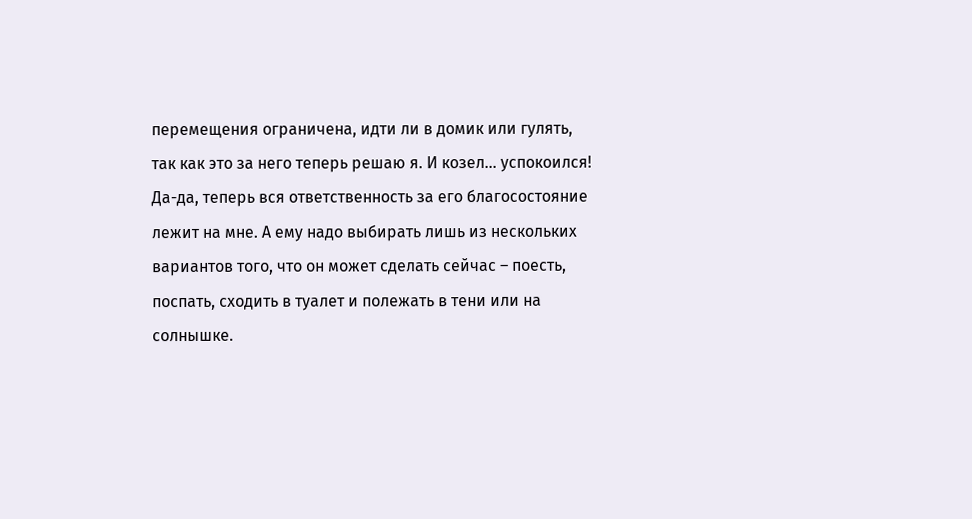перемещения ограничена, идти ли в домик или гулять, так как это за него теперь решаю я. И козел… успокоился! Да-да, теперь вся ответственность за его благосостояние лежит на мне. А ему надо выбирать лишь из нескольких вариантов того, что он может сделать сейчас – поесть, поспать, сходить в туалет и полежать в тени или на солнышке.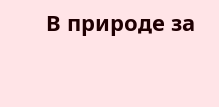В природе за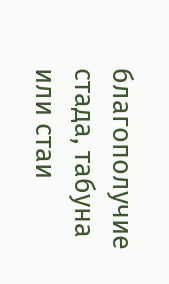благополучие стада, табуна или стаи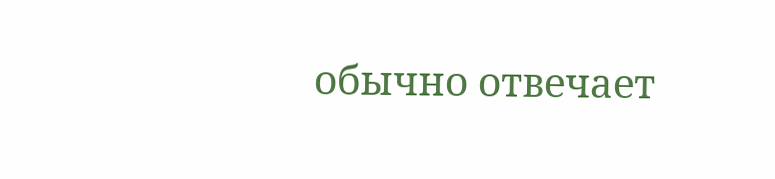обычно отвечает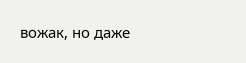вожак, но даже